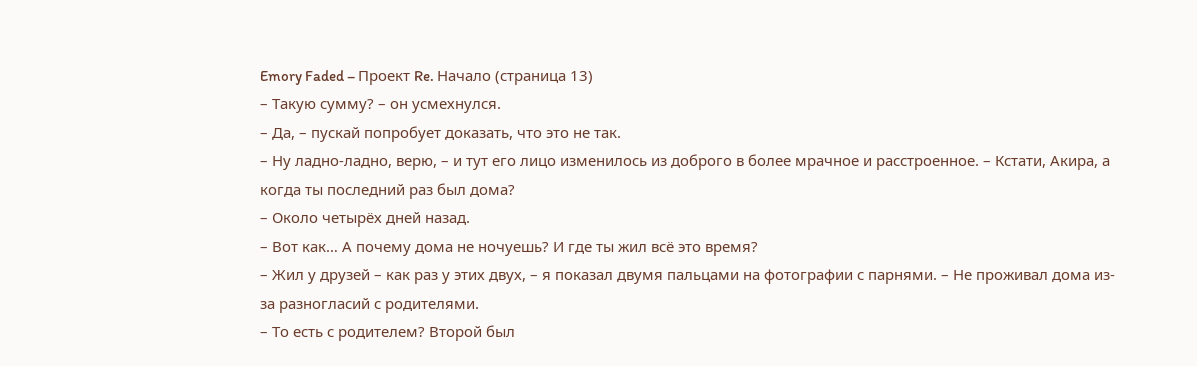Emory Faded – Проект Re. Начало (страница 13)
– Такую сумму? – он усмехнулся.
– Да, – пускай попробует доказать, что это не так.
– Ну ладно-ладно, верю, – и тут его лицо изменилось из доброго в более мрачное и расстроенное. – Кстати, Акира, а когда ты последний раз был дома?
– Около четырёх дней назад.
– Вот как… А почему дома не ночуешь? И где ты жил всё это время?
– Жил у друзей – как раз у этих двух, – я показал двумя пальцами на фотографии с парнями. – Не проживал дома из-за разногласий с родителями.
– То есть с родителем? Второй был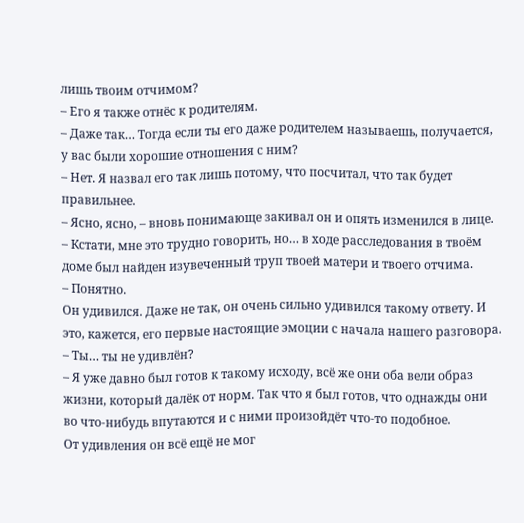лишь твоим отчимом?
– Его я также отнёс к родителям.
– Даже так… Тогда если ты его даже родителем называешь, получается, у вас были хорошие отношения с ним?
– Нет. Я назвал его так лишь потому, что посчитал, что так будет правильнее.
– Ясно, ясно, – вновь понимающе закивал он и опять изменился в лице. – Кстати, мне это трудно говорить, но… в ходе расследования в твоём доме был найден изувеченный труп твоей матери и твоего отчима.
– Понятно.
Он удивился. Даже не так, он очень сильно удивился такому ответу. И это, кажется, его первые настоящие эмоции с начала нашего разговора.
– Ты… ты не удивлён?
– Я уже давно был готов к такому исходу, всё же они оба вели образ жизни, который далёк от норм. Так что я был готов, что однажды они во что-нибудь впутаются и с ними произойдёт что-то подобное.
От удивления он всё ещё не мог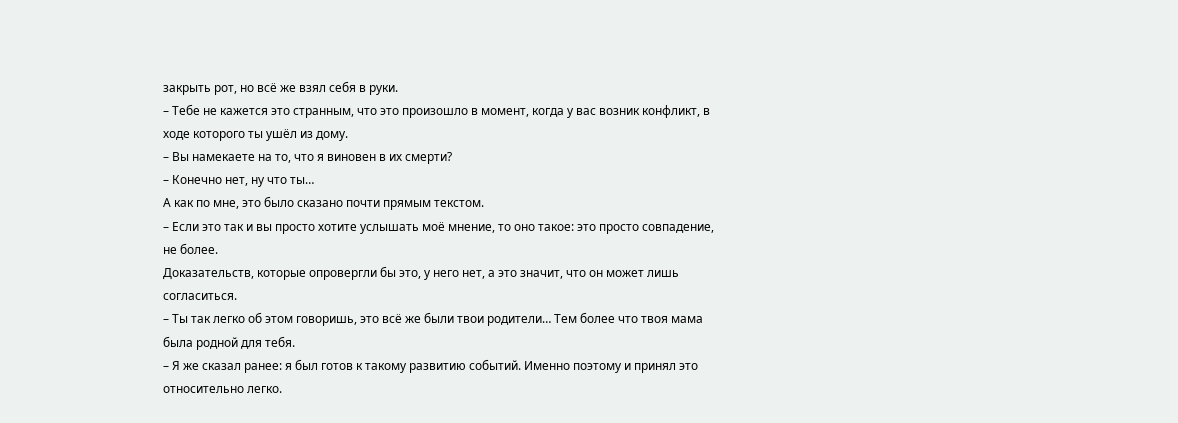закрыть рот, но всё же взял себя в руки.
– Тебе не кажется это странным, что это произошло в момент, когда у вас возник конфликт, в ходе которого ты ушёл из дому.
– Вы намекаете на то, что я виновен в их смерти?
– Конечно нет, ну что ты…
А как по мне, это было сказано почти прямым текстом.
– Если это так и вы просто хотите услышать моё мнение, то оно такое: это просто совпадение, не более.
Доказательств, которые опровергли бы это, у него нет, а это значит, что он может лишь согласиться.
– Ты так легко об этом говоришь, это всё же были твои родители… Тем более что твоя мама была родной для тебя.
– Я же сказал ранее: я был готов к такому развитию событий. Именно поэтому и принял это относительно легко.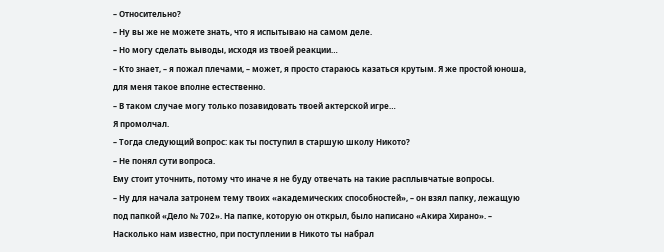– Относительно?
– Ну вы же не можете знать, что я испытываю на самом деле.
– Но могу сделать выводы, исходя из твоей реакции…
– Кто знает, – я пожал плечами, – может, я просто стараюсь казаться крутым. Я же простой юноша, для меня такое вполне естественно.
– В таком случае могу только позавидовать твоей актерской игре…
Я промолчал.
– Тогда следующий вопрос: как ты поступил в старшую школу Никото?
– Не понял сути вопроса.
Ему стоит уточнить, потому что иначе я не буду отвечать на такие расплывчатые вопросы.
– Ну для начала затронем тему твоих «академических способностей», – он взял папку, лежащую под папкой «Дело № 702». На папке, которую он открыл, было написано «Акира Хирано». – Насколько нам известно, при поступлении в Никото ты набрал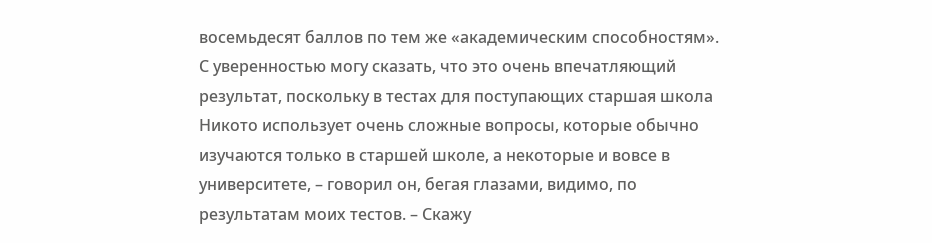восемьдесят баллов по тем же «академическим способностям». С уверенностью могу сказать, что это очень впечатляющий результат, поскольку в тестах для поступающих старшая школа Никото использует очень сложные вопросы, которые обычно изучаются только в старшей школе, а некоторые и вовсе в университете, – говорил он, бегая глазами, видимо, по результатам моих тестов. – Скажу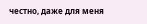честно, даже для меня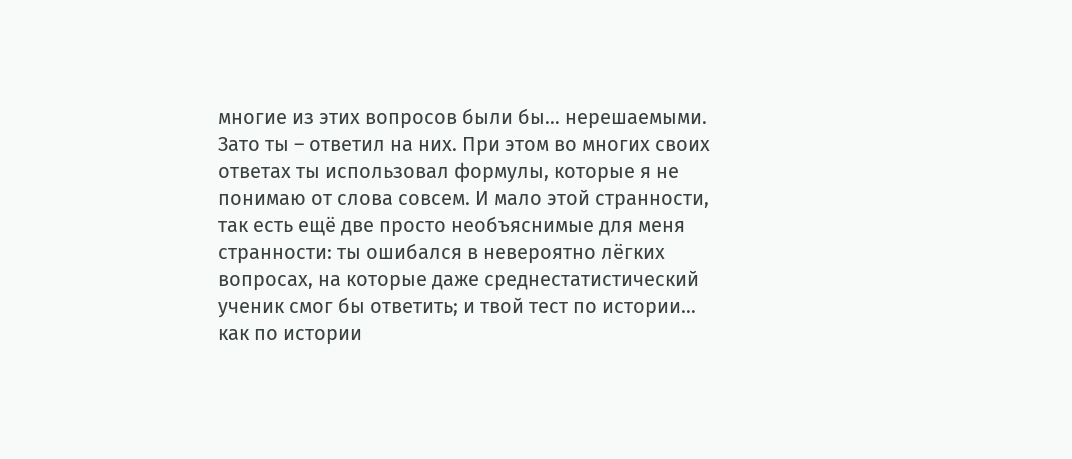многие из этих вопросов были бы… нерешаемыми. Зато ты – ответил на них. При этом во многих своих ответах ты использовал формулы, которые я не понимаю от слова совсем. И мало этой странности, так есть ещё две просто необъяснимые для меня странности: ты ошибался в невероятно лёгких вопросах, на которые даже среднестатистический ученик смог бы ответить; и твой тест по истории… как по истории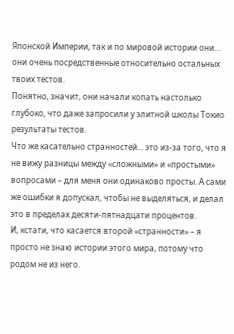Японской Империи, так и по мировой истории они… они очень посредственные относительно остальных твоих тестов.
Понятно, значит, они начали копать настолько глубоко, что даже запросили у элитной школы Токио результаты тестов.
Что же касательно странностей… это из-за того, что я не вижу разницы между «сложными» и «простыми» вопросами – для меня они одинаково просты. А сами же ошибки я допускал, чтобы не выделяться, и делал это в пределах десяти-пятнадцати процентов.
И, кстати, что касается второй «странности» – я просто не знаю истории этого мира, потому что родом не из него.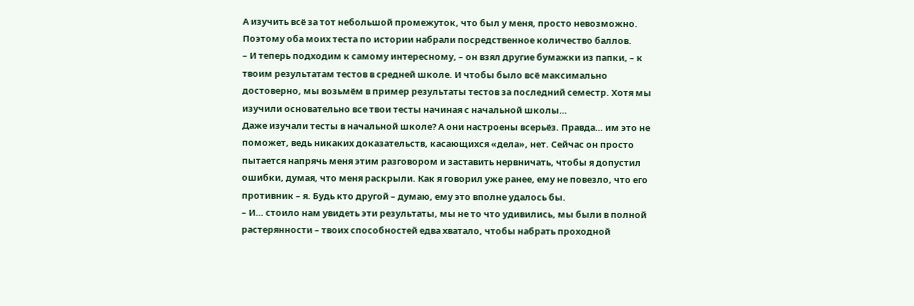А изучить всё за тот небольшой промежуток, что был у меня, просто невозможно. Поэтому оба моих теста по истории набрали посредственное количество баллов.
– И теперь подходим к самому интересному, – он взял другие бумажки из папки, – к твоим результатам тестов в средней школе. И чтобы было всё максимально достоверно, мы возьмём в пример результаты тестов за последний семестр. Хотя мы изучили основательно все твои тесты начиная с начальной школы…
Даже изучали тесты в начальной школе? А они настроены всерьёз. Правда… им это не поможет, ведь никаких доказательств, касающихся «дела», нет. Сейчас он просто пытается напрячь меня этим разговором и заставить нервничать, чтобы я допустил ошибки, думая, что меня раскрыли. Как я говорил уже ранее, ему не повезло, что его противник – я. Будь кто другой – думаю, ему это вполне удалось бы.
– И… стоило нам увидеть эти результаты, мы не то что удивились, мы были в полной растерянности – твоих способностей едва хватало, чтобы набрать проходной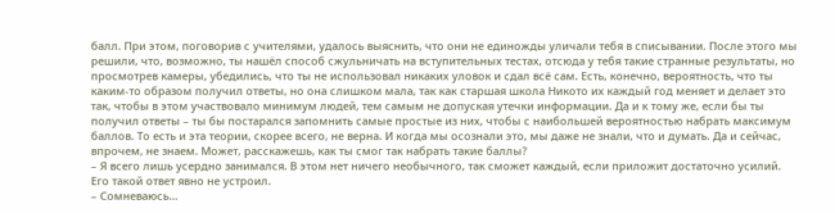балл. При этом, поговорив с учителями, удалось выяснить, что они не единожды уличали тебя в списывании. После этого мы решили, что, возможно, ты нашёл способ сжульничать на вступительных тестах, отсюда у тебя такие странные результаты, но просмотрев камеры, убедились, что ты не использовал никаких уловок и сдал всё сам. Есть, конечно, вероятность, что ты каким-то образом получил ответы, но она слишком мала, так как старшая школа Никото их каждый год меняет и делает это так, чтобы в этом участвовало минимум людей, тем самым не допуская утечки информации. Да и к тому же, если бы ты получил ответы – ты бы постарался запомнить самые простые из них, чтобы с наибольшей вероятностью набрать максимум баллов. То есть и эта теории, скорее всего, не верна. И когда мы осознали это, мы даже не знали, что и думать. Да и сейчас, впрочем, не знаем. Может, расскажешь, как ты смог так набрать такие баллы?
– Я всего лишь усердно занимался. В этом нет ничего необычного, так сможет каждый, если приложит достаточно усилий.
Его такой ответ явно не устроил.
– Сомневаюсь…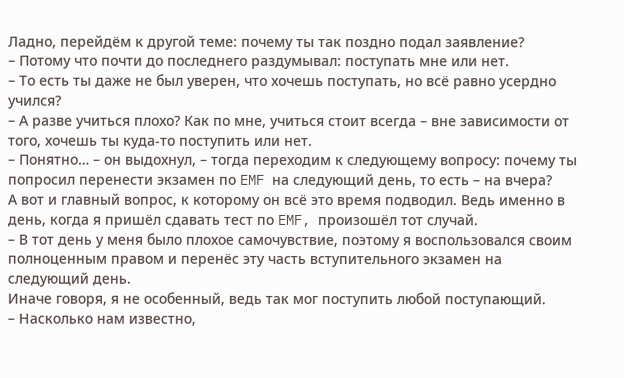Ладно, перейдём к другой теме: почему ты так поздно подал заявление?
– Потому что почти до последнего раздумывал: поступать мне или нет.
– То есть ты даже не был уверен, что хочешь поступать, но всё равно усердно учился?
– А разве учиться плохо? Как по мне, учиться стоит всегда – вне зависимости от того, хочешь ты куда-то поступить или нет.
– Понятно… – он выдохнул, – тогда переходим к следующему вопросу: почему ты попросил перенести экзамен по EMF на следующий день, то есть – на вчера?
А вот и главный вопрос, к которому он всё это время подводил. Ведь именно в день, когда я пришёл сдавать тест по EMF, произошёл тот случай.
– В тот день у меня было плохое самочувствие, поэтому я воспользовался своим полноценным правом и перенёс эту часть вступительного экзамен на следующий день.
Иначе говоря, я не особенный, ведь так мог поступить любой поступающий.
– Насколько нам известно,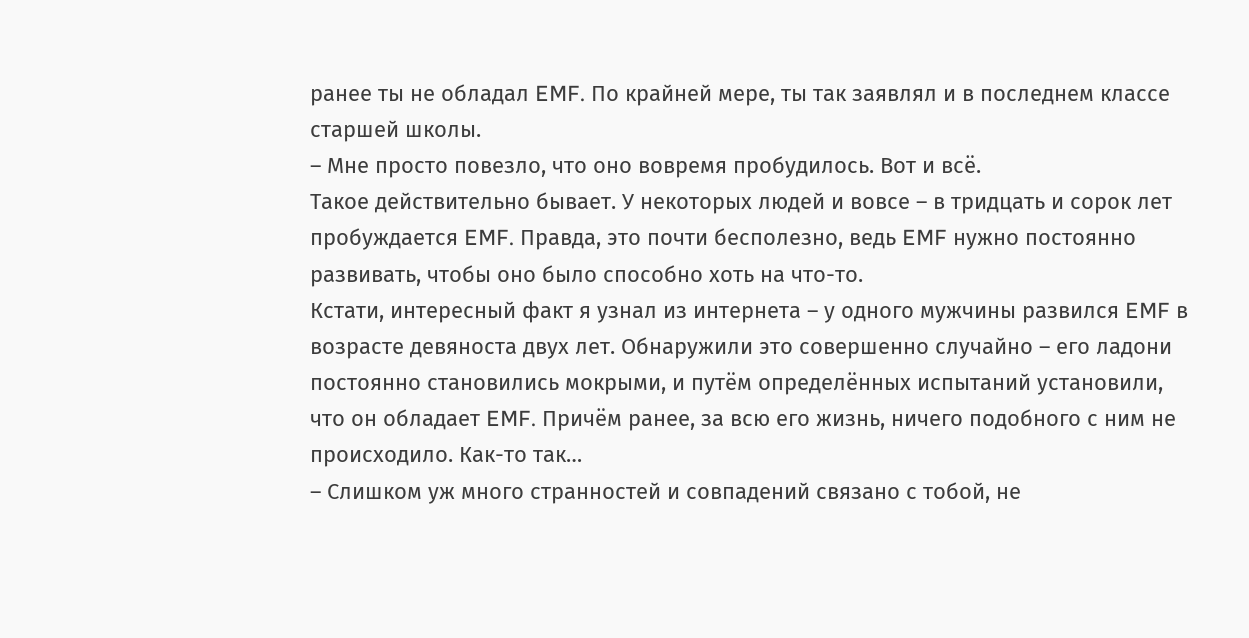ранее ты не обладал EMF. По крайней мере, ты так заявлял и в последнем классе старшей школы.
– Мне просто повезло, что оно вовремя пробудилось. Вот и всё.
Такое действительно бывает. У некоторых людей и вовсе – в тридцать и сорок лет пробуждается EMF. Правда, это почти бесполезно, ведь EMF нужно постоянно развивать, чтобы оно было способно хоть на что-то.
Кстати, интересный факт я узнал из интернета – у одного мужчины развился EMF в возрасте девяноста двух лет. Обнаружили это совершенно случайно – его ладони постоянно становились мокрыми, и путём определённых испытаний установили, что он обладает EMF. Причём ранее, за всю его жизнь, ничего подобного с ним не происходило. Как-то так…
– Слишком уж много странностей и совпадений связано с тобой, не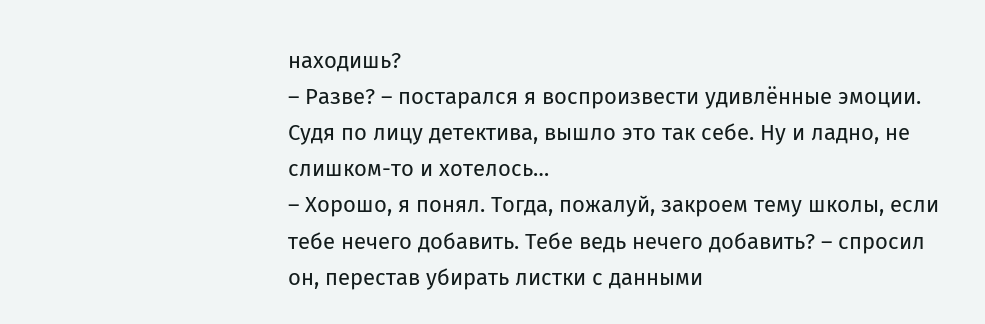находишь?
– Разве? – постарался я воспроизвести удивлённые эмоции.
Судя по лицу детектива, вышло это так себе. Ну и ладно, не слишком-то и хотелось…
– Хорошо, я понял. Тогда, пожалуй, закроем тему школы, если тебе нечего добавить. Тебе ведь нечего добавить? – спросил он, перестав убирать листки с данными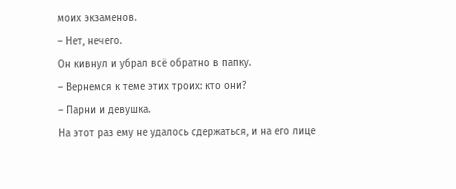моих экзаменов.
– Нет, нечего.
Он кивнул и убрал всё обратно в папку.
– Вернемся к теме этих троих: кто они?
– Парни и девушка.
На этот раз ему не удалось сдержаться, и на его лице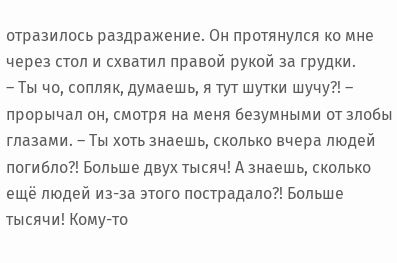отразилось раздражение. Он протянулся ко мне через стол и схватил правой рукой за грудки.
– Ты чо, сопляк, думаешь, я тут шутки шучу?! – прорычал он, смотря на меня безумными от злобы глазами. – Ты хоть знаешь, сколько вчера людей погибло?! Больше двух тысяч! А знаешь, сколько ещё людей из-за этого пострадало?! Больше тысячи! Кому-то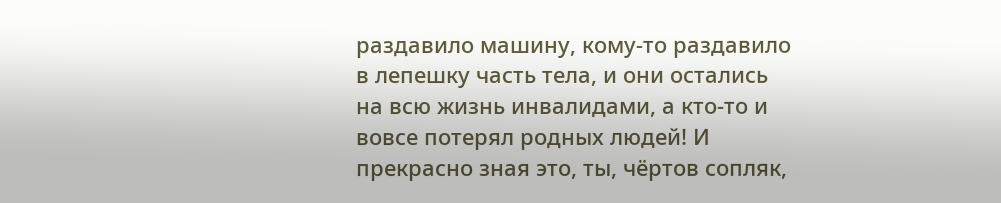раздавило машину, кому-то раздавило в лепешку часть тела, и они остались на всю жизнь инвалидами, а кто-то и вовсе потерял родных людей! И прекрасно зная это, ты, чёртов сопляк,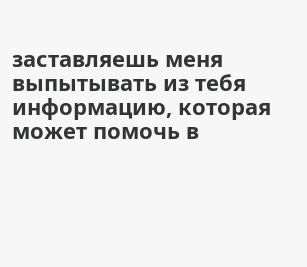заставляешь меня выпытывать из тебя информацию, которая может помочь в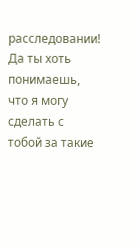расследовании! Да ты хоть понимаешь, что я могу сделать с тобой за такие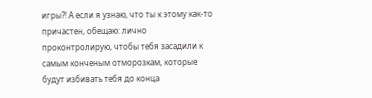игры?! А если я узнаю, что ты к этому как-то причастен, обещаю: лично проконтролирую, чтобы тебя засадили к самым конченым отморозкам, которые будут избивать тебя до конца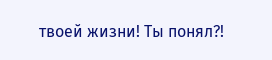твоей жизни! Ты понял?!